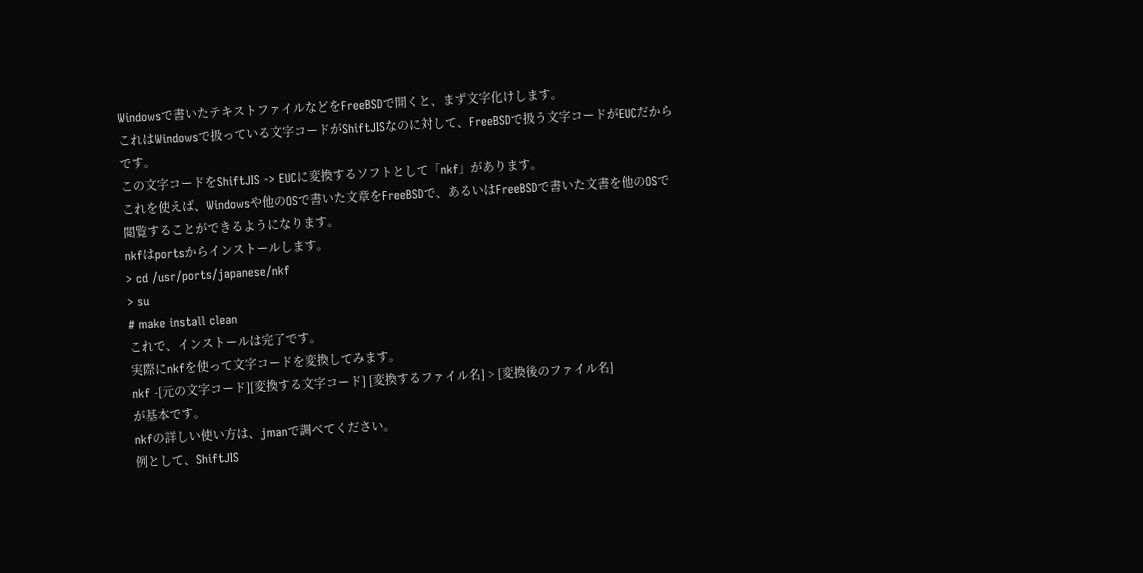Windowsで書いたテキストファイルなどをFreeBSDで開くと、まず文字化けします。
これはWindowsで扱っている文字コードがShiftJISなのに対して、FreeBSDで扱う文字コードがEUCだからです。
この文字コードをShiftJIS -> EUCに変換するソフトとして「nkf」があります。
これを使えば、Windowsや他のOSで書いた文章をFreeBSDで、あるいはFreeBSDで書いた文書を他のOSで閲覧することができるようになります。
nkfはportsからインストールします。
> cd /usr/ports/japanese/nkf
> su
# make install clean
これで、インストールは完了です。
実際にnkfを使って文字コードを変換してみます。
nkf -[元の文字コード][変換する文字コード] [変換するファイル名] > [変換後のファイル名]
が基本です。
nkfの詳しい使い方は、jmanで調べてください。
例として、ShiftJIS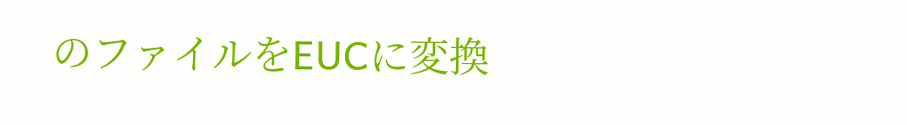のファイルをEUCに変換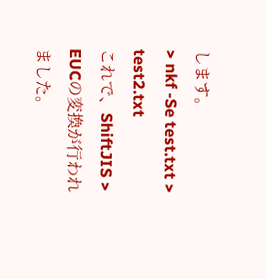します。
> nkf -Se test.txt > test2.txt
これで、ShiftJIS > EUCの変換が行われました。